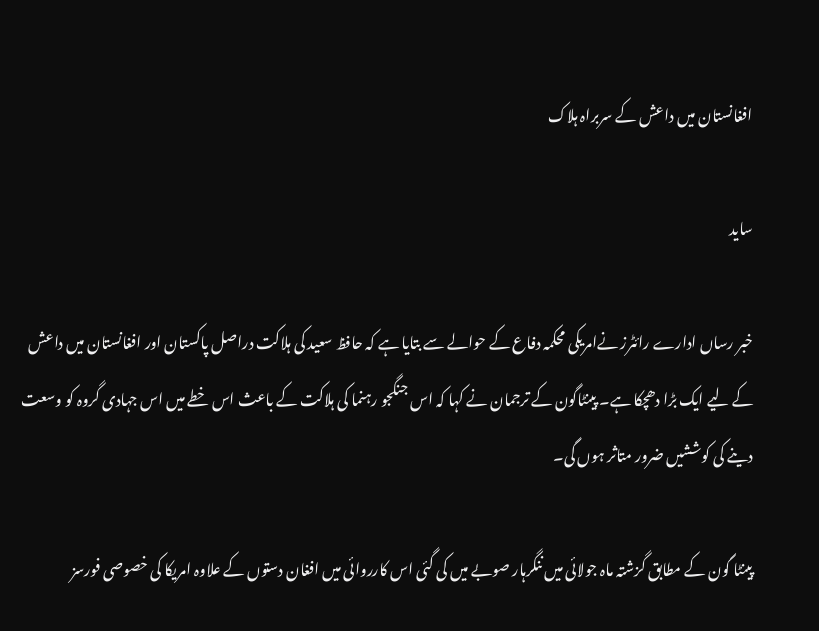افغانستان میں داعش کے سربراہ ہلاک

ساید

خبر رساں ادارے رائٹرز نےامریکی محکمہ دفاع کے حوالے سے بتایا ہے کہ حافظ سعید کی ہلاکت دراصل پاکستان اور افغانستان میں داعش کے لیے ایک بڑا دھچکا ہے۔ پینٹاگون کے ترجمان نے کہا کہ اس جنگجو رہنما کی ہلاکت کے باعث اس خطے میں اس جہادی گروہ کو وسعت دینے کی کوششیں ضرور متاثر ہوں گی۔

پینٹا گون کے مطابق گزشتہ ماہ جولائی میں ننگرہار صوبے میں کی گئی اس کارروائی میں افغان دستوں کے علاوہ امریکا کی خصوصی فورسز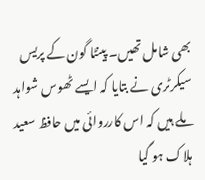بھی شامل تھیں۔ پینٹا گون کے پریس سیکرٹری نے بتایا کہ ایسے ٹھوس شواہد ملے ہیں کہ اس کارروائی میں حافظ سعید ہلاک ہو گیا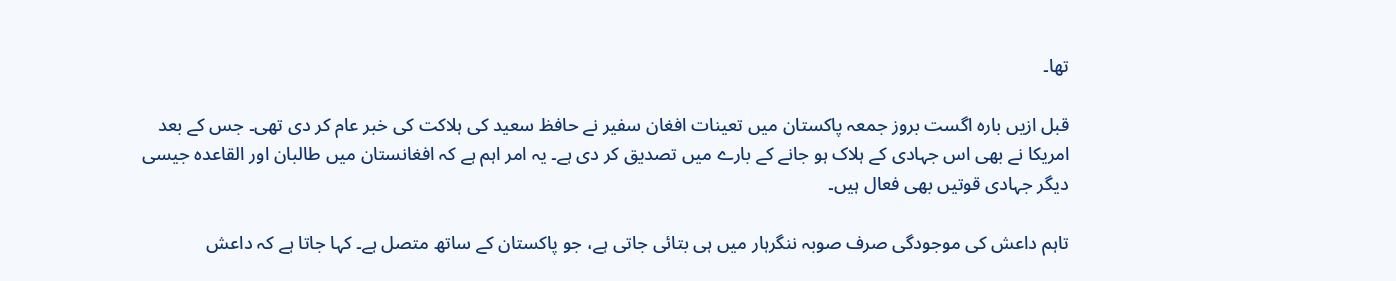تھا۔

قبل ازیں بارہ اگست بروز جمعہ پاکستان میں تعینات افغان سفیر نے حافظ سعید کی ہلاکت کی خبر عام کر دی تھی۔ جس کے بعد امریکا نے بھی اس جہادی کے ہلاک ہو جانے کے بارے میں تصدیق کر دی ہے۔ یہ امر اہم ہے کہ افغانستان میں طالبان اور القاعدہ جیسی دیگر جہادی قوتیں بھی فعال ہیں۔

تاہم داعش کی موجودگی صرف صوبہ ننگرہار میں ہی بتائی جاتی ہے، جو پاکستان کے ساتھ متصل ہے۔ کہا جاتا ہے کہ داعش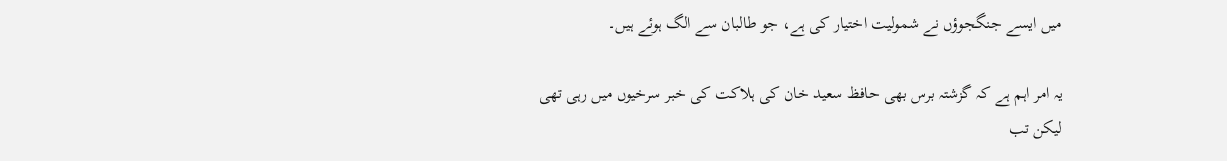میں ایسے جنگجوؤں نے شمولیت اختیار کی ہے، جو طالبان سے الگ ہوئے ہیں۔

یہ امر اہم ہے کہ گزشتہ برس بھی حافظ سعید خان کی ہلاکت کی خبر سرخیوں میں رہی تھی لیکن تب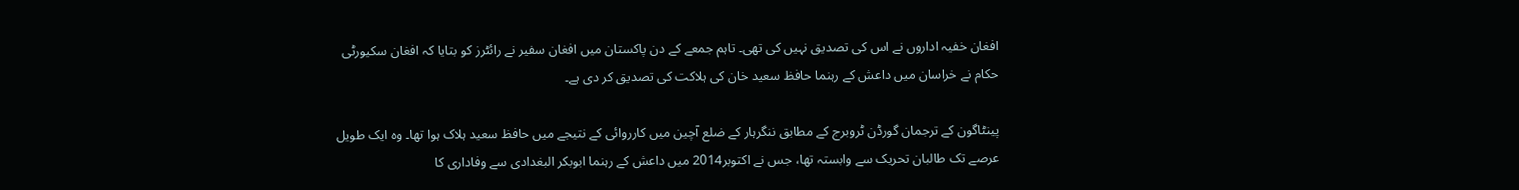افغان خفیہ اداروں نے اس کی تصدیق نہیں کی تھی۔ تاہم جمعے کے دن پاکستان میں افغان سفیر نے رائٹرز کو بتایا کہ افغان سکیورٹی حکام نے خراسان میں داعش کے رہنما حافظ سعید خان کی ہلاکت کی تصدیق کر دی ہے۔

پینٹاگون کے ترجمان گورڈن ٹروبرج کے مطابق ننگرہار کے ضلع آچین میں کارروائی کے نتیجے میں حافظ سعید ہلاک ہوا تھا۔ وہ ایک طویل عرصے تک طالبان تحریک سے وابستہ تھا، جس نے اکتوبر2014 میں داعش کے رہنما ابوبکر البغدادی سے وفاداری کا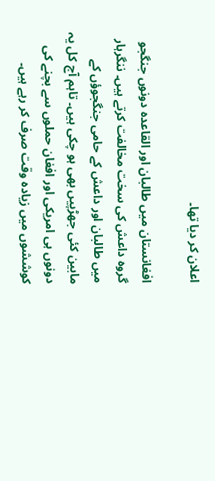اعلان کر دیا تھا۔

افغانستان میں طالبان اور القاعدہ دونوں جنگجو گروہ داعش کی سخت مخالفت کرتے ہیں۔ ننگرہار میں طالبان اور داعش کے حامی جنگجوؤں کے مابین کئی جھڑپیں بھی ہو چکی ہیں۔ تاہم آج کل یہ دونوں ہی امریکی اور افغان حملوں سے بچنے کی کوششوں میں زیادہ وقت صرف کر رہے ہیں۔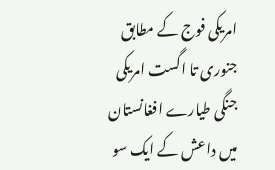امریکی فوج کے مطابق جنوری تا اگست امریکی جنگی طیارے افغانستان میں داعش کے ایک سو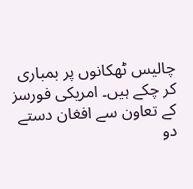چالیس ٹھکانوں پر بمباری کر چکے ہیں۔ امریکی فورسز کے تعاون سے افغان دستے دو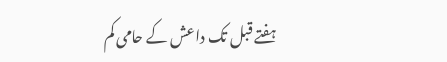ہفتے قبل تک داعش کے حامی کم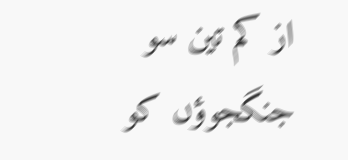از کم تین سو جنگجوؤں کو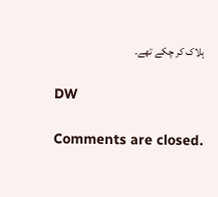ہلاک کر چکے تھے۔

DW

Comments are closed.